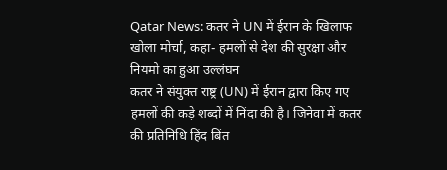Qatar News: कतर ने UN में ईरान के खिलाफ खोला मोर्चा, कहा- हमलों से देश की सुरक्षा और नियमो का हुआ उल्लंघन
कतर ने संयुक्त राष्ट्र (UN) में ईरान द्वारा किए गए हमलों की कड़े शब्दों में निंदा की है। जिनेवा में कतर की प्रतिनिधि हिंद बिंत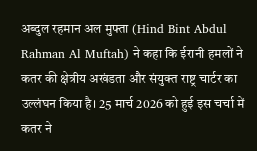अब्दुल रहमान अल मुफ्ता (Hind Bint Abdul Rahman Al Muftah) ने कहा कि ईरानी हमलों ने कतर की क्षेत्रीय अखंडता और संयुक्त राष्ट्र चार्टर का उल्लंघन किया है। 25 मार्च 2026 को हुई इस चर्चा में कतर ने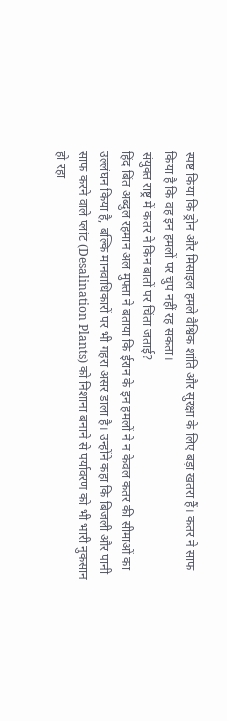स्पष्ट किया कि ड्रोन और मिसाइल हमले वैश्विक शांति और सुरक्षा के लिए बड़ा खतरा हैं। कतर ने साफ किया है कि वह इन हमलों पर चुप नहीं रह सकता।
संयुक्त राष्ट्र में कतर ने किन बातों पर चिंता जताई?
हिंद बिंत अब्दुल रहमान अल मुफ्ता ने बताया कि ईरान के इन हमलों ने न केवल कतर की सीमाओं का उल्लंघन किया है, बल्कि मानवाधिकारों पर भी गहरा असर डाला है। उन्होंने कहा कि बिजली और पानी साफ करने वाले प्लांट (Desalination Plants) को निशाना बनाने से पर्यावरण को भी भारी नुकसान हो रहा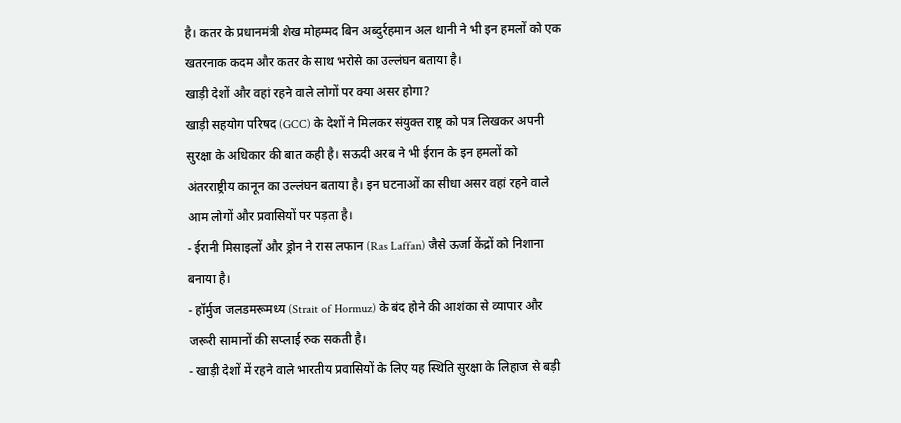है। कतर के प्रधानमंत्री शेख मोहम्मद बिन अब्दुर्रहमान अल थानी ने भी इन हमलों को एक खतरनाक कदम और कतर के साथ भरोसे का उल्लंघन बताया है।
खाड़ी देशों और वहां रहने वाले लोगों पर क्या असर होगा?
खाड़ी सहयोग परिषद (GCC) के देशों ने मिलकर संयुक्त राष्ट्र को पत्र लिखकर अपनी सुरक्षा के अधिकार की बात कही है। सऊदी अरब ने भी ईरान के इन हमलों को अंतरराष्ट्रीय कानून का उल्लंघन बताया है। इन घटनाओं का सीधा असर वहां रहने वाले आम लोगों और प्रवासियों पर पड़ता है।
- ईरानी मिसाइलों और ड्रोन ने रास लफान (Ras Laffan) जैसे ऊर्जा केंद्रों को निशाना बनाया है।
- हॉर्मुज जलडमरूमध्य (Strait of Hormuz) के बंद होने की आशंका से व्यापार और जरूरी सामानों की सप्लाई रुक सकती है।
- खाड़ी देशों में रहने वाले भारतीय प्रवासियों के लिए यह स्थिति सुरक्षा के लिहाज से बड़ी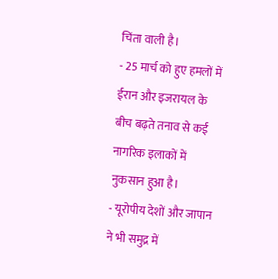चिंता वाली है।
- 25 मार्च को हुए हमलों में ईरान और इजरायल के बीच बढ़ते तनाव से कई नागरिक इलाकों में नुकसान हुआ है।
- यूरोपीय देशों और जापान ने भी समुद्र में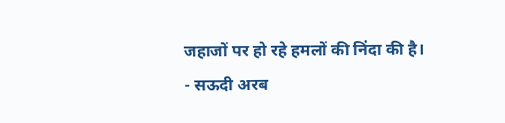जहाजों पर हो रहे हमलों की निंदा की है।
- सऊदी अरब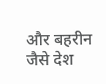और बहरीन जैसे देश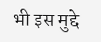भी इस मुद्दे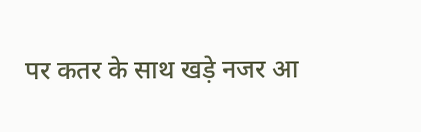पर कतर के साथ खड़े नजर आ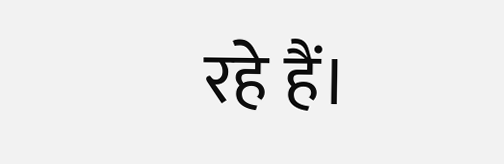रहे हैं।